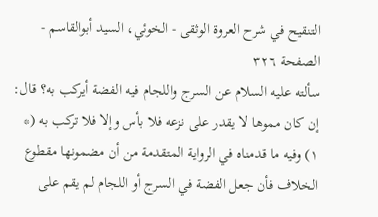التنقيح في شرح العروة الوثقى - الخوئي، السيد أبوالقاسم - الصفحة ٣٢٦
سألته عليه السلام عن السرج واللجام فيه الفضة أيركب به؟ قال: إن كان مموها لا يقدر على نزعه فلا بأس وإلا فلا تركب به (* ١) وفيه ما قدمناه في الرواية المتقدمة من أن مضمونها مقطوع الخلاف فأن جعل الفضة في السرج أو اللجام لم يقم على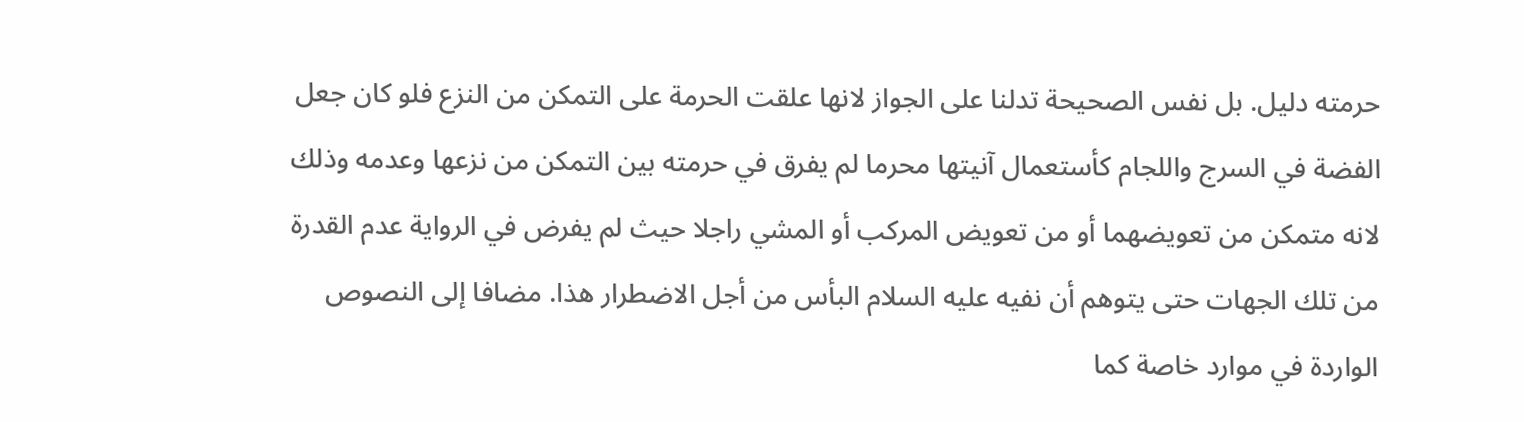حرمته دليل. بل نفس الصحيحة تدلنا على الجواز لانها علقت الحرمة على التمكن من النزع فلو كان جعل الفضة في السرج واللجام كأستعمال آنيتها محرما لم يفرق في حرمته بين التمكن من نزعها وعدمه وذلك لانه متمكن من تعويضهما أو من تعويض المركب أو المشي راجلا حيث لم يفرض في الرواية عدم القدرة من تلك الجهات حتى يتوهم أن نفيه عليه السلام البأس من أجل الاضطرار هذا. مضافا إلى النصوص الواردة في موارد خاصة كما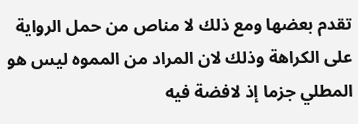تقدم بعضها ومع ذلك لا مناص من حمل الرواية على الكراهة وذلك لان المراد من المموه ليس هو المطلي جزما إذ لافضة فيه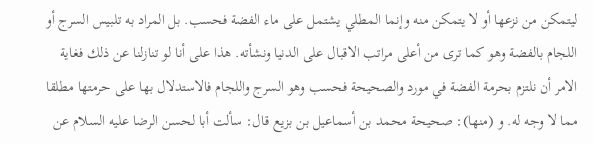ليتمكن من نزعها أو لا يتمكن منه وإنما المطلي يشتمل على ماء الفضة فحسب. بل المراد به تلبيس السرج أو اللجام بالفضة وهو كما ترى من أعلى مراتب الاقبال على الدنيا ونشأته. هذا على أنا لو تنازلنا عن ذلك فغاية الامر أن نلتزم بحرمة الفضة في مورد والصحيحة فحسب وهو السرج واللجام فالاستدلال بها على حرمتها مطلقا مما لا وجه له. و (منها): صحيحة محمد بن أسماعيل بن بزيع قال: سألت أبا لحسن الرضا عليه السلام عن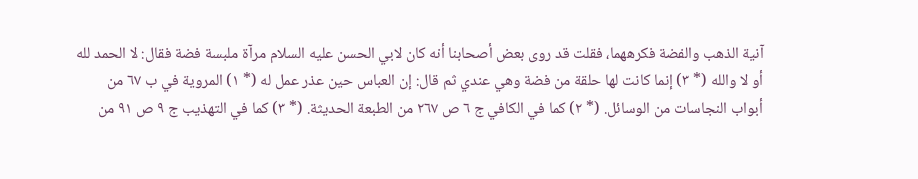آنية الذهب والفضة فكرههما، فقلت قد روى بعض أصحابنا أنه كان لابي الحسن عليه السلام مرآة ملبسة فضة فقال: لا الحمد لله أو لا والله (* ٣) إنما كانت لها حلقة من فضة وهي عندي ثم قال: إن العباس حين عذر عمل له (* ١) المروية في ب ٦٧ من أبواب النجاسات من الوسائل. (* ٢) كما في الكافي ج ٦ ص ٢٦٧ من الطبعة الحديثة. (* ٣) كما في التهذيب ج ٩ ص ٩١ من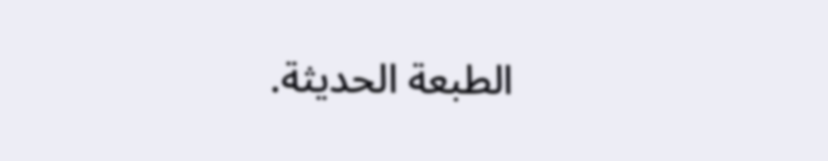الطبعة الحديثة.